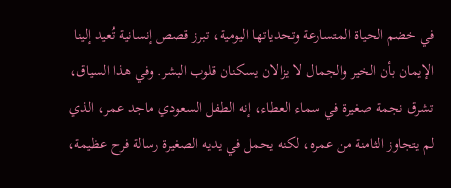في خضم الحياة المتسارعة وتحدياتها اليومية، تبرز قصص إنسانية تُعيد إلينا الإيمان بأن الخير والجمال لا يزالان يسكنان قلوب البشر. وفي هذا السياق، تشرق نجمة صغيرة في سماء العطاء، إنه الطفل السعودي ماجد عمر، الذي لم يتجاوز الثامنة من عمره، لكنه يحمل في يديه الصغيرة رسالة فرح عظيمة،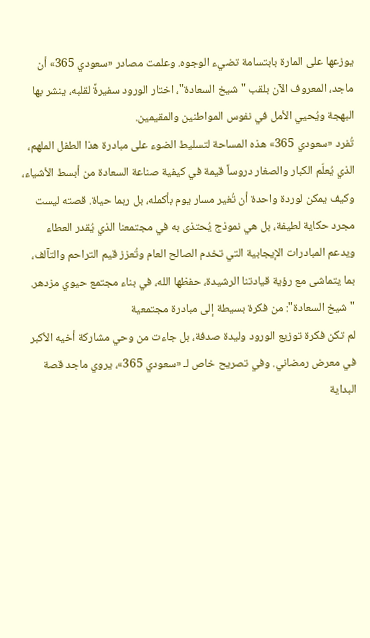يوزعها على المارة بابتسامة تضيء الوجوه. وعلمت مصادر «سعودي 365» أن ماجد، المعروف الآن بلقب "شيخ السعادة"، اختار الورود سفيرةً لقلبه، ينشر بها البهجة ويُحيي الأمل في نفوس المواطنين والمقيمين.
تُفرد «سعودي 365» هذه المساحة لتسليط الضوء على مبادرة هذا الطفل الملهم، الذي يُعلّم الكبار والصغار دروساً قيمة في كيفية صناعة السعادة من أبسط الأشياء، وكيف يمكن لوردة واحدة أن تُغير مسار يوم بأكمله، بل ربما حياة. قصته ليست مجرد حكاية لطيفة، بل هي نموذج يُحتذى به في مجتمعنا الذي يُقدر العطاء ويدعم المبادرات الإيجابية التي تخدم الصالح العام وتُعزز قيم التراحم والتآلف، بما يتماشى مع رؤية قيادتنا الرشيدة، حفظها الله، في بناء مجتمع حيوي مزدهر.
"شيخ السعادة": من فكرة بسيطة إلى مبادرة مجتمعية
لم تكن فكرة توزيع الورود وليدة صدفة، بل جاءت من وحي مشاركة أخيه الأكبر في معرض رمضاني. وفي تصريح خاص لـ «سعودي 365»، يروي ماجد قصة البداية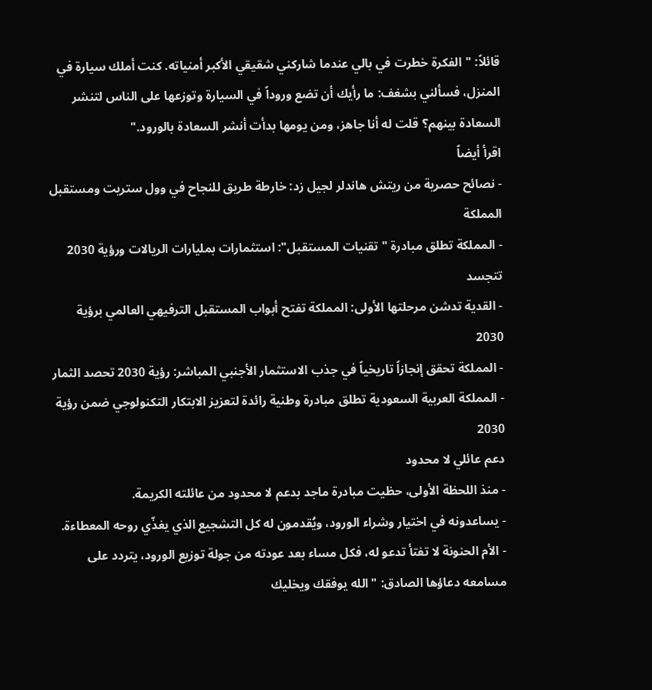قائلاً: "الفكرة خطرت في بالي عندما شاركني شقيقي الأكبر أمنياته. كنت أملك سيارة في المنزل، فسألني بشغف: ما رأيك أن تضع وروداً في السيارة وتوزعها على الناس لتنشر السعادة بينهم؟ قلت له أنا جاهز، ومن يومها بدأت أنشر السعادة بالورود."
اقرأ أيضاً
- نصائح حصرية من ريتش هاندلر لجيل زد: خارطة طريق للنجاح في وول ستريت ومستقبل المملكة
- المملكة تطلق مبادرة "تقنيات المستقبل": استثمارات بمليارات الريالات ورؤية 2030 تتجسد
- القدية تدشن مرحلتها الأولى: المملكة تفتح أبواب المستقبل الترفيهي العالمي برؤية 2030
- المملكة تحقق إنجازاً تاريخياً في جذب الاستثمار الأجنبي المباشر: رؤية 2030 تحصد الثمار
- المملكة العربية السعودية تطلق مبادرة وطنية رائدة لتعزيز الابتكار التكنولوجي ضمن رؤية 2030
دعم عائلي لا محدود
- منذ اللحظة الأولى، حظيت مبادرة ماجد بدعم لا محدود من عائلته الكريمة.
- يساعدونه في اختيار وشراء الورود، ويُقدمون له كل التشجيع الذي يغذّي روحه المعطاءة.
- الأم الحنونة لا تفتأ تدعو له، فكل مساء بعد عودته من جولة توزيع الورود، يتردد على مسامعه دعاؤها الصادق: "الله يوفقك ويخليك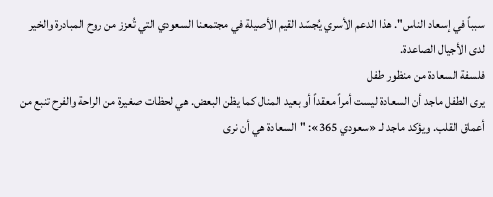سبباً في إسعاد الناس". هذا الدعم الأسري يُجسّد القيم الأصيلة في مجتمعنا السعودي التي تُعزز من روح المبادرة والخير لدى الأجيال الصاعدة.
فلسفة السعادة من منظور طفل
يرى الطفل ماجد أن السعادة ليست أمراً معقداً أو بعيد المنال كما يظن البعض. هي لحظات صغيرة من الراحة والفرح تنبع من أعماق القلب. ويؤكد ماجد لـ «سعودي 365»: "السعادة هي أن نرى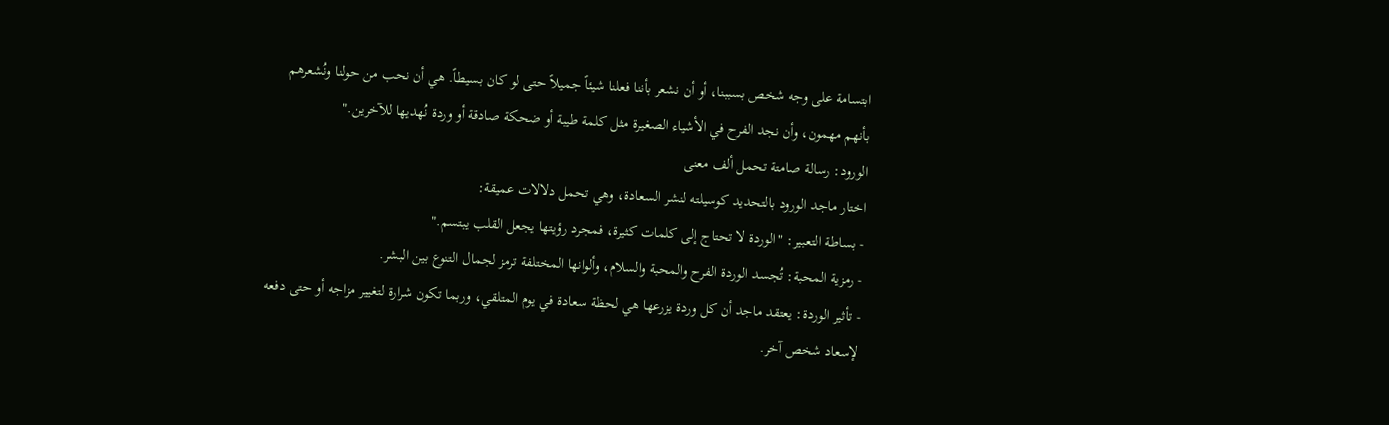ابتسامة على وجه شخص بسببنا، أو أن نشعر بأننا فعلنا شيئاً جميلاً حتى لو كان بسيطاً. هي أن نحب من حولنا ونُشعرهم بأنهم مهمون، وأن نجد الفرح في الأشياء الصغيرة مثل كلمة طيبة أو ضحكة صادقة أو وردة نُهديها للآخرين."
الورود: رسالة صامتة تحمل ألف معنى
اختار ماجد الورود بالتحديد كوسيلته لنشر السعادة، وهي تحمل دلالات عميقة:
- بساطة التعبير: "الوردة لا تحتاج إلى كلمات كثيرة، فمجرد رؤيتها يجعل القلب يبتسم."
- رمزية المحبة: تُجسد الوردة الفرح والمحبة والسلام، وألوانها المختلفة ترمز لجمال التنوع بين البشر.
- تأثير الوردة: يعتقد ماجد أن كل وردة يزرعها هي لحظة سعادة في يوم المتلقي، وربما تكون شرارة لتغيير مزاجه أو حتى دفعه لإسعاد شخص آخر.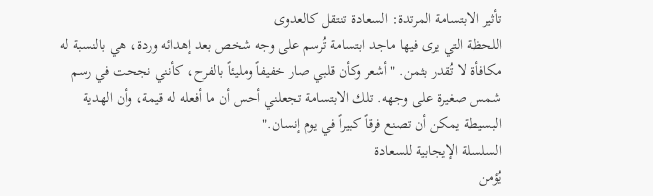تأثير الابتسامة المرتدة: السعادة تنتقل كالعدوى
اللحظة التي يرى فيها ماجد ابتسامة تُرسم على وجه شخص بعد إهدائه وردة، هي بالنسبة له مكافأة لا تُقدر بثمن. "أشعر وكأن قلبي صار خفيفاً ومليئاً بالفرح، كأنني نجحت في رسم شمس صغيرة على وجهه. تلك الابتسامة تجعلني أحس أن ما أفعله له قيمة، وأن الهدية البسيطة يمكن أن تصنع فرقاً كبيراً في يوم إنسان."
السلسلة الإيجابية للسعادة
يُؤمن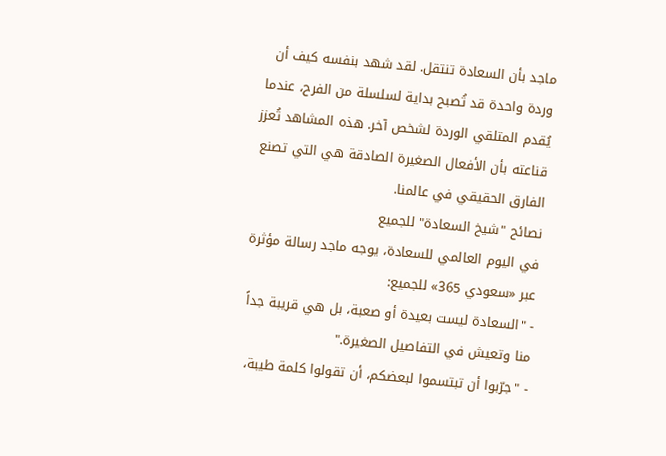ماجد بأن السعادة تنتقل. لقد شهد بنفسه كيف أن وردة واحدة قد تُصبح بداية لسلسلة من الفرح، عندما يُقدم المتلقي الوردة لشخص آخر. هذه المشاهد تُعزز قناعته بأن الأفعال الصغيرة الصادقة هي التي تصنع الفارق الحقيقي في عالمنا.
نصائح "شيخ السعادة" للجميع
في اليوم العالمي للسعادة، يوجه ماجد رسالة مؤثرة عبر «سعودي 365» للجميع:
- "السعادة ليست بعيدة أو صعبة، بل هي قريبة جداً منا وتعيش في التفاصيل الصغيرة."
- "جرّبوا أن تبتسموا لبعضكم، أن تقولوا كلمة طيبة،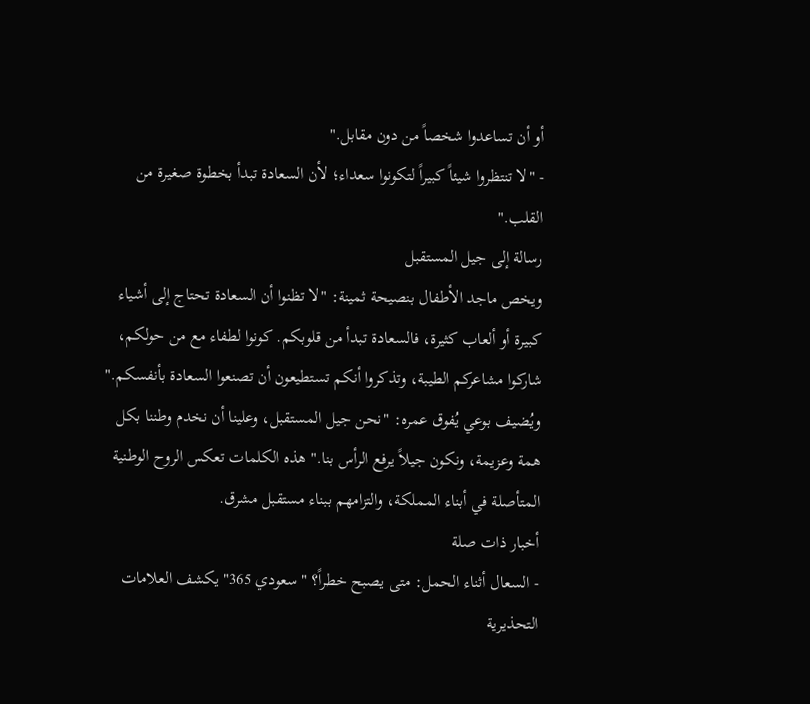أو أن تساعدوا شخصاً من دون مقابل."
- "لا تنتظروا شيئاً كبيراً لتكونوا سعداء؛ لأن السعادة تبدأ بخطوة صغيرة من القلب."
رسالة إلى جيل المستقبل
ويخص ماجد الأطفال بنصيحة ثمينة: "لا تظنوا أن السعادة تحتاج إلى أشياء كبيرة أو ألعاب كثيرة، فالسعادة تبدأ من قلوبكم. كونوا لطفاء مع من حولكم، شاركوا مشاعركم الطيبة، وتذكروا أنكم تستطيعون أن تصنعوا السعادة بأنفسكم." ويُضيف بوعي يُفوق عمره: "نحن جيل المستقبل، وعلينا أن نخدم وطننا بكل همة وعزيمة، ونكون جيلاً يرفع الرأس بنا." هذه الكلمات تعكس الروح الوطنية المتأصلة في أبناء المملكة، والتزامهم ببناء مستقبل مشرق.
أخبار ذات صلة
- السعال أثناء الحمل: متى يصبح خطراً؟ "سعودي 365" يكشف العلامات التحذيرية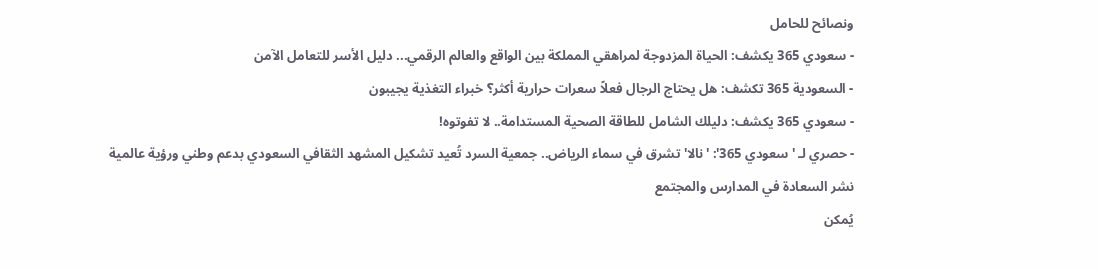ونصائح للحامل
- سعودي 365 يكشف: الحياة المزدوجة لمراهقي المملكة بين الواقع والعالم الرقمي... دليل الأسر للتعامل الآمن
- السعودية 365 تكشف: هل يحتاج الرجال فعلاً سعرات حرارية أكثر؟ خبراء التغذية يجيبون
- سعودي 365 يكشف: دليلك الشامل للطاقة الصحية المستدامة.. لا تفوتوه!
- حصري لـ 'سعودي 365': 'نالا' تشرق في سماء الرياض.. جمعية السرد تُعيد تشكيل المشهد الثقافي السعودي بدعم وطني ورؤية عالمية
نشر السعادة في المدارس والمجتمع
يُمكن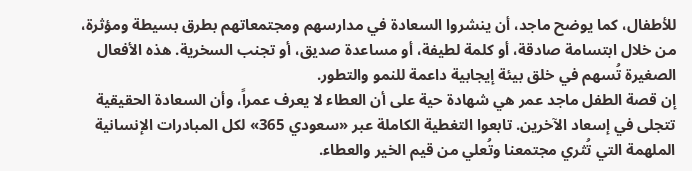للأطفال، كما يوضح ماجد، أن ينشروا السعادة في مدارسهم ومجتمعاتهم بطرق بسيطة ومؤثرة، من خلال ابتسامة صادقة، أو كلمة لطيفة، أو مساعدة صديق، أو تجنب السخرية. هذه الأفعال الصغيرة تُسهم في خلق بيئة إيجابية داعمة للنمو والتطور.
إن قصة الطفل ماجد عمر هي شهادة حية على أن العطاء لا يعرف عمراً، وأن السعادة الحقيقية تتجلى في إسعاد الآخرين. تابعوا التغطية الكاملة عبر «سعودي 365» لكل المبادرات الإنسانية الملهمة التي تُثري مجتمعنا وتُعلي من قيم الخير والعطاء.